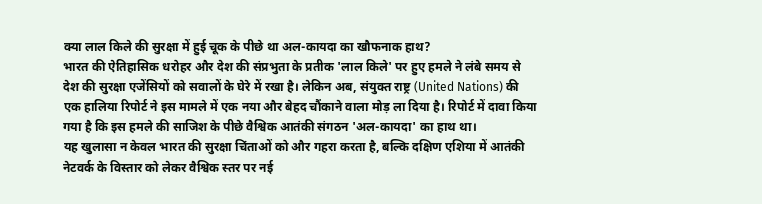क्या लाल किले की सुरक्षा में हुई चूक के पीछे था अल-कायदा का खौफनाक हाथ?
भारत की ऐतिहासिक धरोहर और देश की संप्रभुता के प्रतीक 'लाल किले' पर हुए हमले ने लंबे समय से देश की सुरक्षा एजेंसियों को सवालों के घेरे में रखा है। लेकिन अब, संयुक्त राष्ट्र (United Nations) की एक हालिया रिपोर्ट ने इस मामले में एक नया और बेहद चौंकाने वाला मोड़ ला दिया है। रिपोर्ट में दावा किया गया है कि इस हमले की साजिश के पीछे वैश्विक आतंकी संगठन 'अल-कायदा' का हाथ था।
यह खुलासा न केवल भारत की सुरक्षा चिंताओं को और गहरा करता है, बल्कि दक्षिण एशिया में आतंकी नेटवर्क के विस्तार को लेकर वैश्विक स्तर पर नई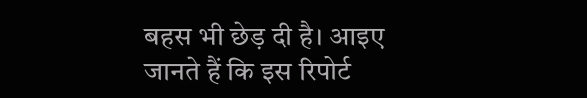बहस भी छेड़ दी है। आइए जानते हैं कि इस रिपोर्ट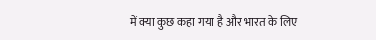में क्या कुछ कहा गया है और भारत के लिए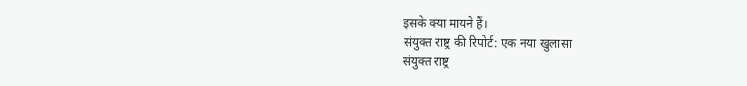इसके क्या मायने हैं।
संयुक्त राष्ट्र की रिपोर्ट: एक नया खुलासा
संयुक्त राष्ट्र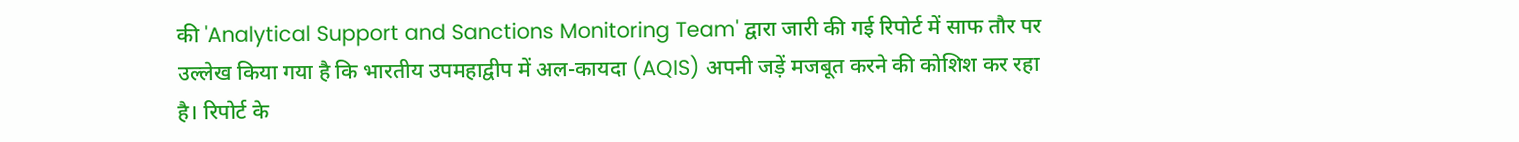की 'Analytical Support and Sanctions Monitoring Team' द्वारा जारी की गई रिपोर्ट में साफ तौर पर उल्लेख किया गया है कि भारतीय उपमहाद्वीप में अल-कायदा (AQIS) अपनी जड़ें मजबूत करने की कोशिश कर रहा है। रिपोर्ट के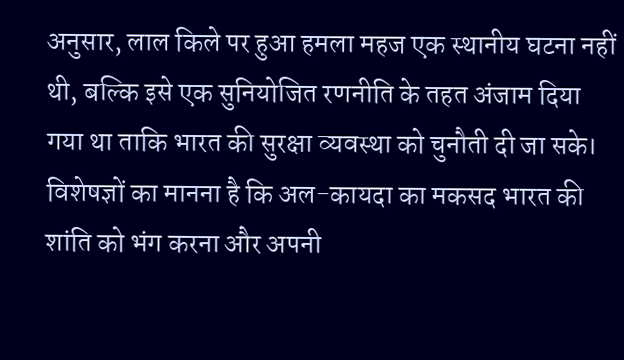अनुसार, लाल किले पर हुआ हमला महज एक स्थानीय घटना नहीं थी, बल्कि इसे एक सुनियोजित रणनीति के तहत अंजाम दिया गया था ताकि भारत की सुरक्षा व्यवस्था को चुनौती दी जा सके।
विशेषज्ञों का मानना है कि अल-कायदा का मकसद भारत की शांति को भंग करना और अपनी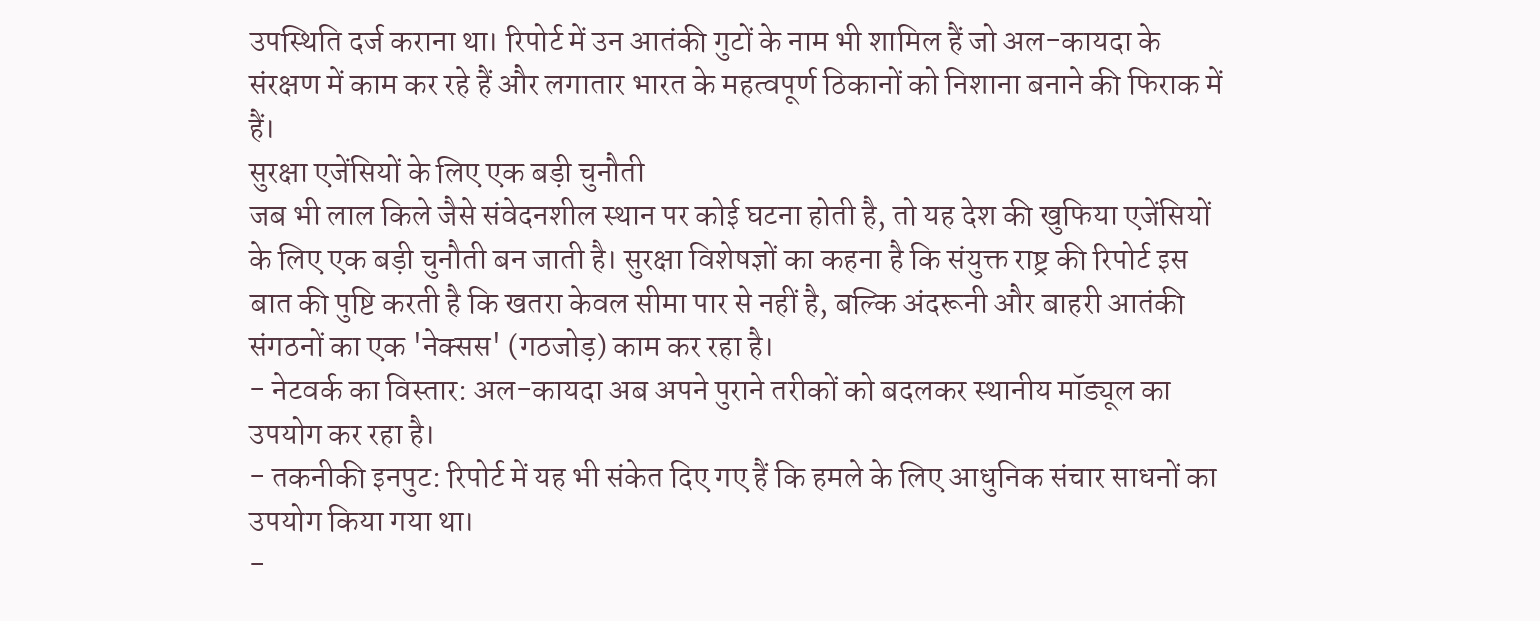उपस्थिति दर्ज कराना था। रिपोर्ट में उन आतंकी गुटों के नाम भी शामिल हैं जो अल-कायदा के संरक्षण में काम कर रहे हैं और लगातार भारत के महत्वपूर्ण ठिकानों को निशाना बनाने की फिराक में हैं।
सुरक्षा एजेंसियों के लिए एक बड़ी चुनौती
जब भी लाल किले जैसे संवेदनशील स्थान पर कोई घटना होती है, तो यह देश की खुफिया एजेंसियों के लिए एक बड़ी चुनौती बन जाती है। सुरक्षा विशेषज्ञों का कहना है कि संयुक्त राष्ट्र की रिपोर्ट इस बात की पुष्टि करती है कि खतरा केवल सीमा पार से नहीं है, बल्कि अंदरूनी और बाहरी आतंकी संगठनों का एक 'नेक्सस' (गठजोड़) काम कर रहा है।
- नेटवर्क का विस्तार: अल-कायदा अब अपने पुराने तरीकों को बदलकर स्थानीय मॉड्यूल का उपयोग कर रहा है।
- तकनीकी इनपुट: रिपोर्ट में यह भी संकेत दिए गए हैं कि हमले के लिए आधुनिक संचार साधनों का उपयोग किया गया था।
-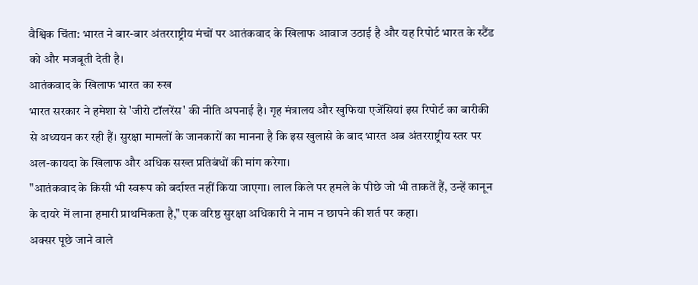वैश्विक चिंता: भारत ने बार-बार अंतरराष्ट्रीय मंचों पर आतंकवाद के खिलाफ आवाज उठाई है और यह रिपोर्ट भारत के स्टैंड को और मजबूती देती है।
आतंकवाद के खिलाफ भारत का रुख
भारत सरकार ने हमेशा से 'जीरो टॉलरेंस' की नीति अपनाई है। गृह मंत्रालय और खुफिया एजेंसियां इस रिपोर्ट का बारीकी से अध्ययन कर रही हैं। सुरक्षा मामलों के जानकारों का मानना है कि इस खुलासे के बाद भारत अब अंतरराष्ट्रीय स्तर पर अल-कायदा के खिलाफ और अधिक सख्त प्रतिबंधों की मांग करेगा।
"आतंकवाद के किसी भी स्वरूप को बर्दाश्त नहीं किया जाएगा। लाल किले पर हमले के पीछे जो भी ताकतें हैं, उन्हें कानून के दायरे में लाना हमारी प्राथमिकता है," एक वरिष्ठ सुरक्षा अधिकारी ने नाम न छापने की शर्त पर कहा।
अक्सर पूछे जाने वाले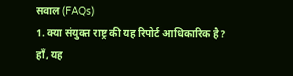सवाल (FAQs)
1. क्या संयुक्त राष्ट्र की यह रिपोर्ट आधिकारिक है?
हाँ, यह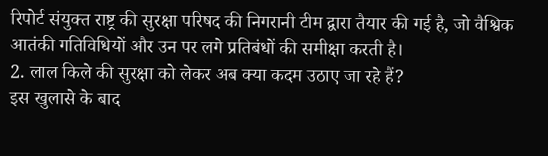रिपोर्ट संयुक्त राष्ट्र की सुरक्षा परिषद की निगरानी टीम द्वारा तैयार की गई है, जो वैश्विक आतंकी गतिविधियों और उन पर लगे प्रतिबंधों की समीक्षा करती है।
2. लाल किले की सुरक्षा को लेकर अब क्या कदम उठाए जा रहे हैं?
इस खुलासे के बाद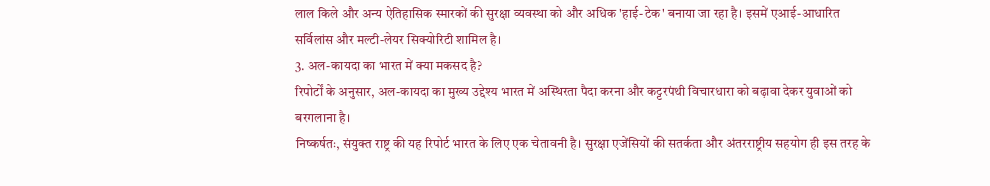लाल किले और अन्य ऐतिहासिक स्मारकों की सुरक्षा व्यवस्था को और अधिक 'हाई-टेक' बनाया जा रहा है। इसमें एआई-आधारित सर्विलांस और मल्टी-लेयर सिक्योरिटी शामिल है।
3. अल-कायदा का भारत में क्या मकसद है?
रिपोर्टों के अनुसार, अल-कायदा का मुख्य उद्देश्य भारत में अस्थिरता पैदा करना और कट्टरपंथी विचारधारा को बढ़ावा देकर युवाओं को बरगलाना है।
निष्कर्षतः, संयुक्त राष्ट्र की यह रिपोर्ट भारत के लिए एक चेतावनी है। सुरक्षा एजेंसियों की सतर्कता और अंतरराष्ट्रीय सहयोग ही इस तरह के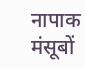नापाक मंसूबों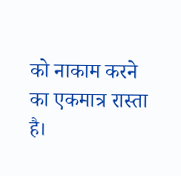को नाकाम करने का एकमात्र रास्ता है।